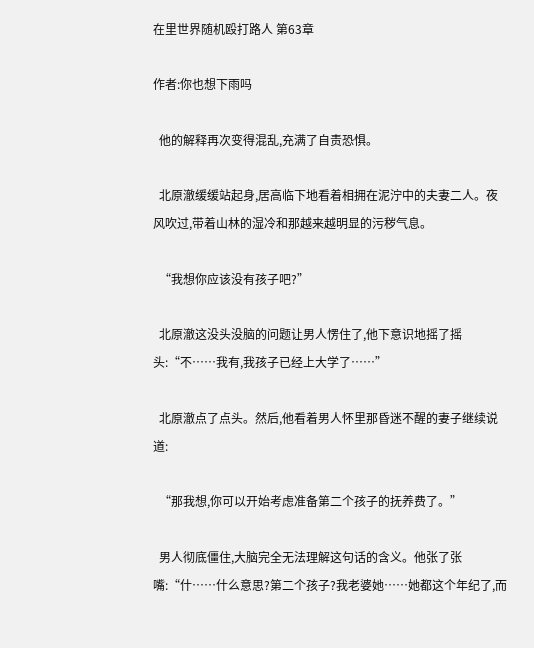在里世界随机殴打路人 第63章

作者:你也想下雨吗

  他的解释再次变得混乱,充满了自责恐惧。

  北原澈缓缓站起身,居高临下地看着相拥在泥泞中的夫妻二人。夜风吹过,带着山林的湿冷和那越来越明显的污秽气息。

  “我想你应该没有孩子吧?”

  北原澈这没头没脑的问题让男人愣住了,他下意识地摇了摇头:“不……我有,我孩子已经上大学了……”

  北原澈点了点头。然后,他看着男人怀里那昏迷不醒的妻子继续说道:

  “那我想,你可以开始考虑准备第二个孩子的抚养费了。”

  男人彻底僵住,大脑完全无法理解这句话的含义。他张了张嘴:“什……什么意思?第二个孩子?我老婆她……她都这个年纪了,而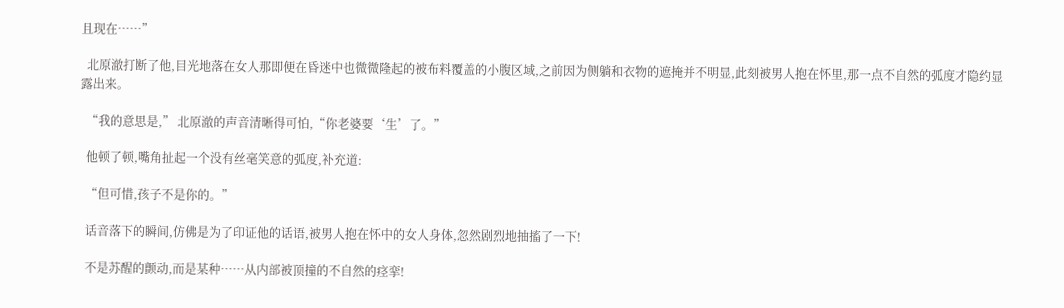且现在……”

  北原澈打断了他,目光地落在女人那即便在昏迷中也微微隆起的被布料覆盖的小腹区域,之前因为侧躺和衣物的遮掩并不明显,此刻被男人抱在怀里,那一点不自然的弧度才隐约显露出来。

  “我的意思是,” 北原澈的声音清晰得可怕,“你老婆要‘生’了。”

  他顿了顿,嘴角扯起一个没有丝毫笑意的弧度,补充道:

  “但可惜,孩子不是你的。”

  话音落下的瞬间,仿佛是为了印证他的话语,被男人抱在怀中的女人身体,忽然剧烈地抽搐了一下!

  不是苏醒的颤动,而是某种……从内部被顶撞的不自然的痉挛!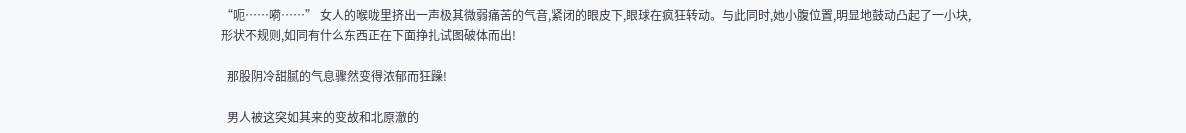“呃……嗬……” 女人的喉咙里挤出一声极其微弱痛苦的气音,紧闭的眼皮下,眼球在疯狂转动。与此同时,她小腹位置,明显地鼓动凸起了一小块,形状不规则,如同有什么东西正在下面挣扎试图破体而出!

  那股阴冷甜腻的气息骤然变得浓郁而狂躁!

  男人被这突如其来的变故和北原澈的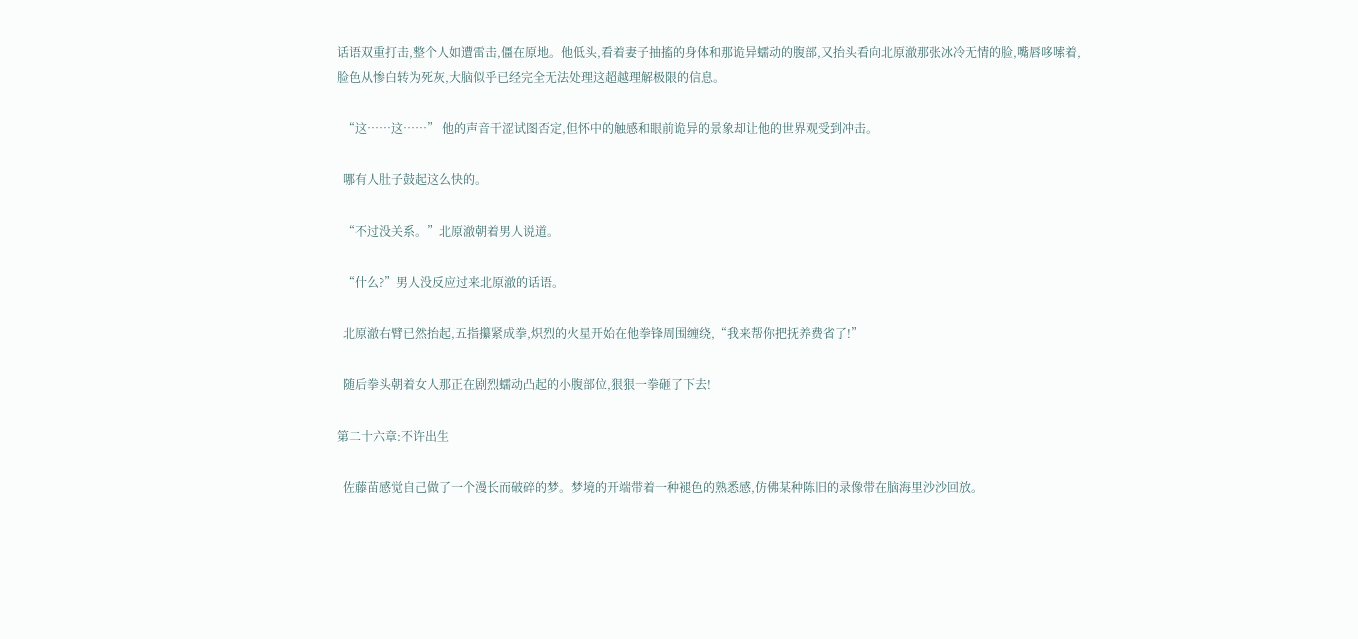话语双重打击,整个人如遭雷击,僵在原地。他低头,看着妻子抽搐的身体和那诡异蠕动的腹部,又抬头看向北原澈那张冰冷无情的脸,嘴唇哆嗦着,脸色从惨白转为死灰,大脑似乎已经完全无法处理这超越理解极限的信息。

  “这……这……” 他的声音干涩试图否定,但怀中的触感和眼前诡异的景象却让他的世界观受到冲击。

  哪有人肚子鼓起这么快的。

  “不过没关系。”北原澈朝着男人说道。

  “什么?”男人没反应过来北原澈的话语。

  北原澈右臂已然抬起,五指攥紧成拳,炽烈的火星开始在他拳锋周围缠绕,“我来帮你把抚养费省了!”

  随后拳头朝着女人那正在剧烈蠕动凸起的小腹部位,狠狠一拳砸了下去!

第二十六章:不许出生

  佐藤苗感觉自己做了一个漫长而破碎的梦。梦境的开端带着一种褪色的熟悉感,仿佛某种陈旧的录像带在脑海里沙沙回放。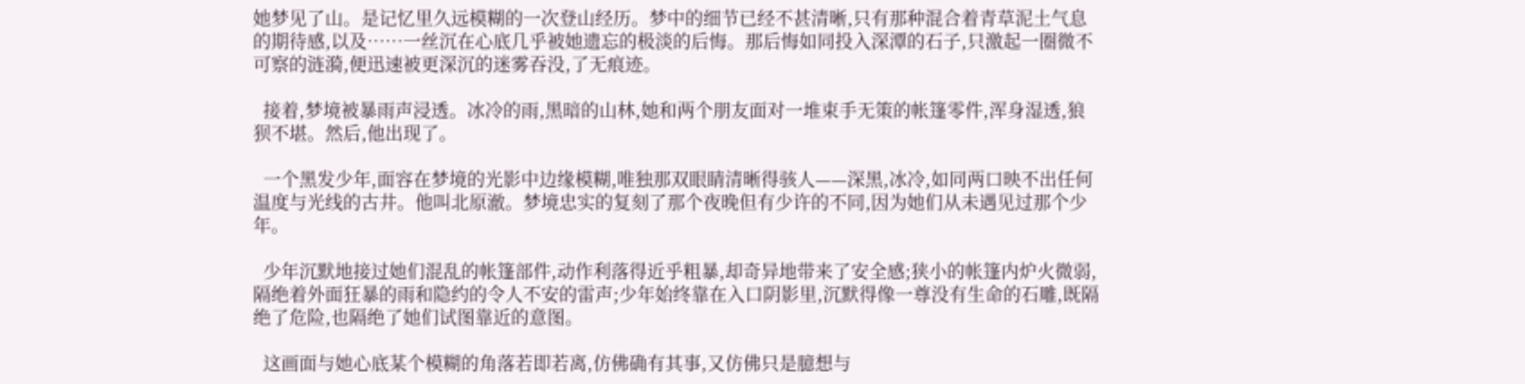她梦见了山。是记忆里久远模糊的一次登山经历。梦中的细节已经不甚清晰,只有那种混合着青草泥土气息的期待感,以及……一丝沉在心底几乎被她遗忘的极淡的后悔。那后悔如同投入深潭的石子,只激起一圈微不可察的涟漪,便迅速被更深沉的迷雾吞没,了无痕迹。

  接着,梦境被暴雨声浸透。冰冷的雨,黑暗的山林,她和两个朋友面对一堆束手无策的帐篷零件,浑身湿透,狼狈不堪。然后,他出现了。

  一个黑发少年,面容在梦境的光影中边缘模糊,唯独那双眼睛清晰得骇人——深黑,冰冷,如同两口映不出任何温度与光线的古井。他叫北原澈。梦境忠实的复刻了那个夜晚但有少许的不同,因为她们从未遇见过那个少年。

  少年沉默地接过她们混乱的帐篷部件,动作利落得近乎粗暴,却奇异地带来了安全感;狭小的帐篷内炉火微弱,隔绝着外面狂暴的雨和隐约的令人不安的雷声;少年始终靠在入口阴影里,沉默得像一尊没有生命的石雕,既隔绝了危险,也隔绝了她们试图靠近的意图。

  这画面与她心底某个模糊的角落若即若离,仿佛确有其事,又仿佛只是臆想与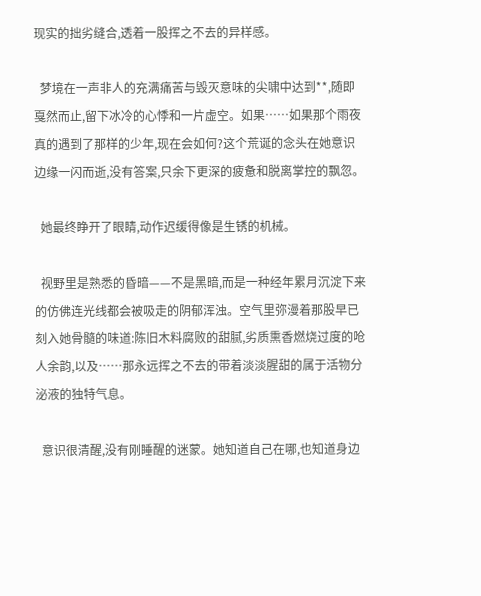现实的拙劣缝合,透着一股挥之不去的异样感。

  梦境在一声非人的充满痛苦与毁灭意味的尖啸中达到**,随即戛然而止,留下冰冷的心悸和一片虚空。如果……如果那个雨夜真的遇到了那样的少年,现在会如何?这个荒诞的念头在她意识边缘一闪而逝,没有答案,只余下更深的疲惫和脱离掌控的飘忽。

  她最终睁开了眼睛,动作迟缓得像是生锈的机械。

  视野里是熟悉的昏暗——不是黑暗,而是一种经年累月沉淀下来的仿佛连光线都会被吸走的阴郁浑浊。空气里弥漫着那股早已刻入她骨髓的味道:陈旧木料腐败的甜腻,劣质熏香燃烧过度的呛人余韵,以及……那永远挥之不去的带着淡淡腥甜的属于活物分泌液的独特气息。

  意识很清醒,没有刚睡醒的迷蒙。她知道自己在哪,也知道身边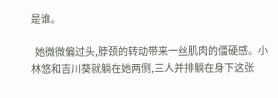是谁。

  她微微偏过头,脖颈的转动带来一丝肌肉的僵硬感。小林悠和吉川葵就躺在她两侧,三人并排躺在身下这张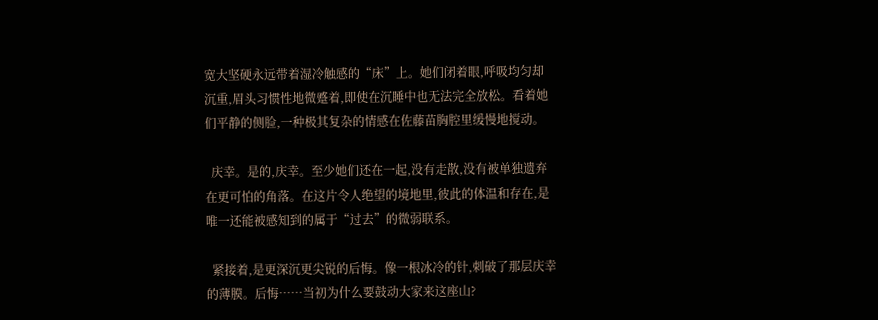宽大坚硬永远带着湿冷触感的“床”上。她们闭着眼,呼吸均匀却沉重,眉头习惯性地微蹙着,即使在沉睡中也无法完全放松。看着她们平静的侧脸,一种极其复杂的情感在佐藤苗胸腔里缓慢地搅动。

  庆幸。是的,庆幸。至少她们还在一起,没有走散,没有被单独遗弃在更可怕的角落。在这片令人绝望的境地里,彼此的体温和存在,是唯一还能被感知到的属于“过去”的微弱联系。

  紧接着,是更深沉更尖锐的后悔。像一根冰冷的针,刺破了那层庆幸的薄膜。后悔……当初为什么要鼓动大家来这座山?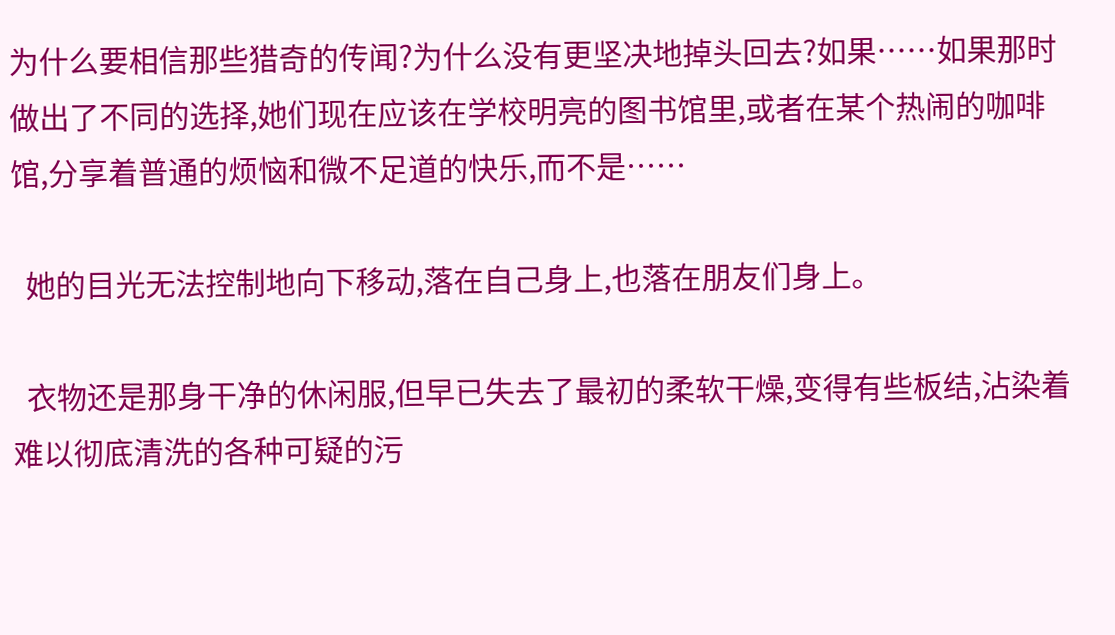为什么要相信那些猎奇的传闻?为什么没有更坚决地掉头回去?如果……如果那时做出了不同的选择,她们现在应该在学校明亮的图书馆里,或者在某个热闹的咖啡馆,分享着普通的烦恼和微不足道的快乐,而不是……

  她的目光无法控制地向下移动,落在自己身上,也落在朋友们身上。

  衣物还是那身干净的休闲服,但早已失去了最初的柔软干燥,变得有些板结,沾染着难以彻底清洗的各种可疑的污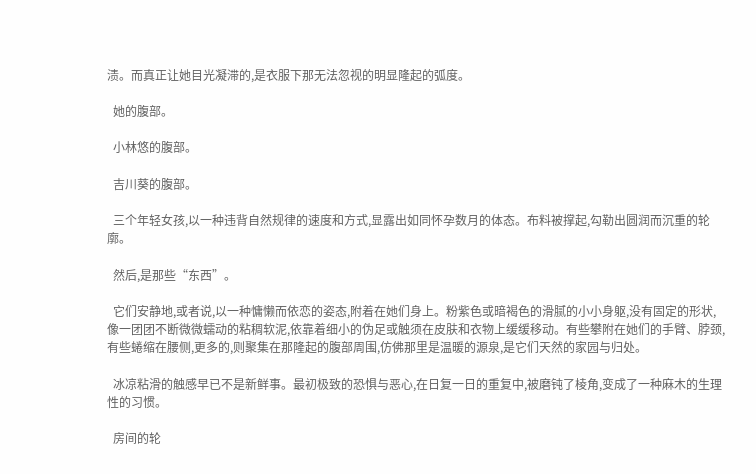渍。而真正让她目光凝滞的,是衣服下那无法忽视的明显隆起的弧度。

  她的腹部。

  小林悠的腹部。

  吉川葵的腹部。

  三个年轻女孩,以一种违背自然规律的速度和方式,显露出如同怀孕数月的体态。布料被撑起,勾勒出圆润而沉重的轮廓。

  然后,是那些“东西”。

  它们安静地,或者说,以一种慵懒而依恋的姿态,附着在她们身上。粉紫色或暗褐色的滑腻的小小身躯,没有固定的形状,像一团团不断微微蠕动的粘稠软泥,依靠着细小的伪足或触须在皮肤和衣物上缓缓移动。有些攀附在她们的手臂、脖颈,有些蜷缩在腰侧,更多的,则聚集在那隆起的腹部周围,仿佛那里是温暖的源泉,是它们天然的家园与归处。

  冰凉粘滑的触感早已不是新鲜事。最初极致的恐惧与恶心,在日复一日的重复中,被磨钝了棱角,变成了一种麻木的生理性的习惯。

  房间的轮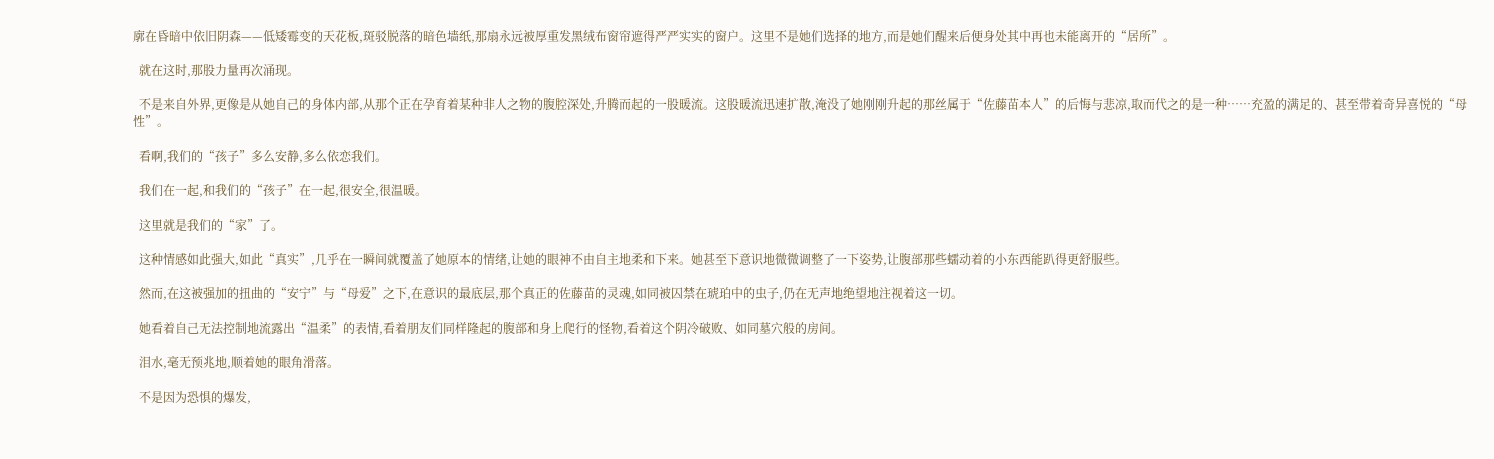廓在昏暗中依旧阴森——低矮霉变的天花板,斑驳脱落的暗色墙纸,那扇永远被厚重发黑绒布窗帘遮得严严实实的窗户。这里不是她们选择的地方,而是她们醒来后便身处其中再也未能离开的“居所”。

  就在这时,那股力量再次涌现。

  不是来自外界,更像是从她自己的身体内部,从那个正在孕育着某种非人之物的腹腔深处,升腾而起的一股暖流。这股暖流迅速扩散,淹没了她刚刚升起的那丝属于“佐藤苗本人”的后悔与悲凉,取而代之的是一种……充盈的满足的、甚至带着奇异喜悦的“母性”。

  看啊,我们的“孩子”多么安静,多么依恋我们。

  我们在一起,和我们的“孩子”在一起,很安全,很温暖。

  这里就是我们的“家”了。

  这种情感如此强大,如此“真实”,几乎在一瞬间就覆盖了她原本的情绪,让她的眼神不由自主地柔和下来。她甚至下意识地微微调整了一下姿势,让腹部那些蠕动着的小东西能趴得更舒服些。

  然而,在这被强加的扭曲的“安宁”与“母爱”之下,在意识的最底层,那个真正的佐藤苗的灵魂,如同被囚禁在琥珀中的虫子,仍在无声地绝望地注视着这一切。

  她看着自己无法控制地流露出“温柔”的表情,看着朋友们同样隆起的腹部和身上爬行的怪物,看着这个阴冷破败、如同墓穴般的房间。

  泪水,毫无预兆地,顺着她的眼角滑落。

  不是因为恐惧的爆发,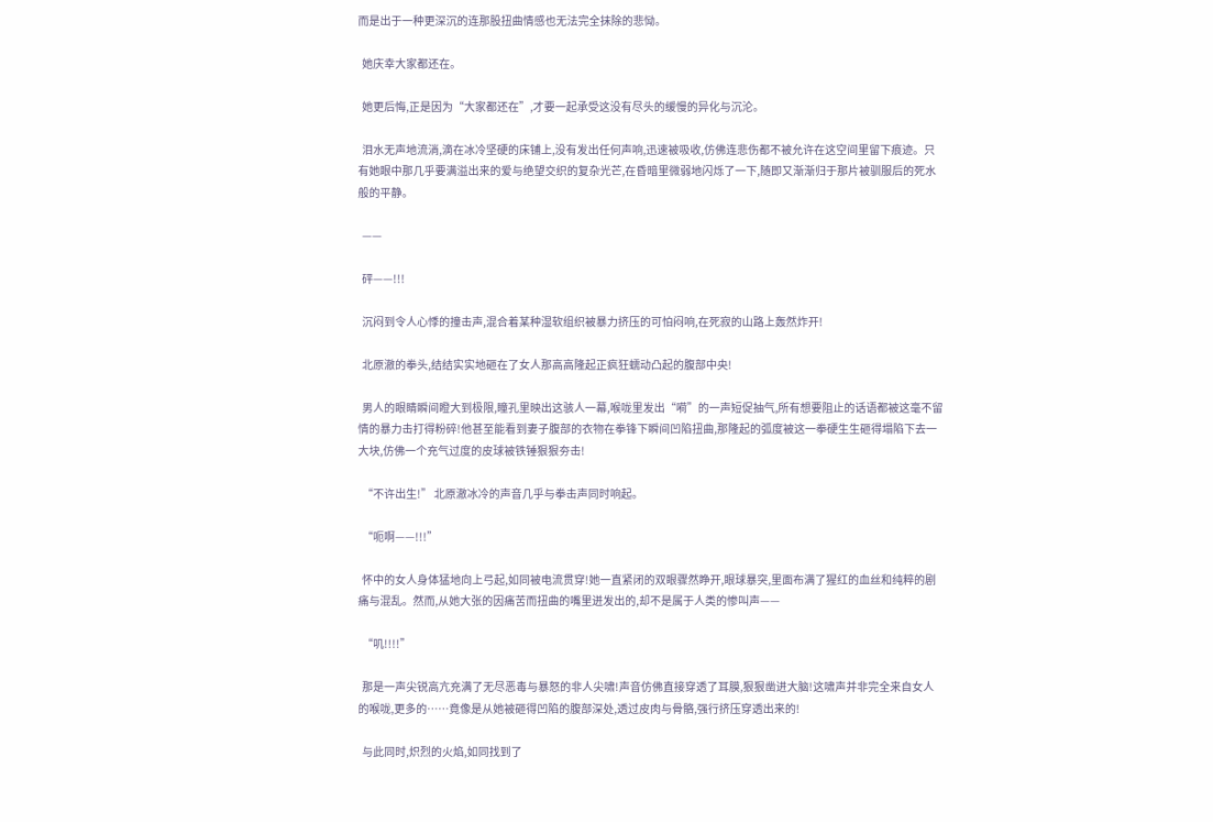而是出于一种更深沉的连那股扭曲情感也无法完全抹除的悲恸。

  她庆幸大家都还在。

  她更后悔,正是因为“大家都还在”,才要一起承受这没有尽头的缓慢的异化与沉沦。

  泪水无声地流淌,滴在冰冷坚硬的床铺上,没有发出任何声响,迅速被吸收,仿佛连悲伤都不被允许在这空间里留下痕迹。只有她眼中那几乎要满溢出来的爱与绝望交织的复杂光芒,在昏暗里微弱地闪烁了一下,随即又渐渐归于那片被驯服后的死水般的平静。

  ——

  砰——!!!

  沉闷到令人心悸的撞击声,混合着某种湿软组织被暴力挤压的可怕闷响,在死寂的山路上轰然炸开!

  北原澈的拳头,结结实实地砸在了女人那高高隆起正疯狂蠕动凸起的腹部中央!

  男人的眼睛瞬间瞪大到极限,瞳孔里映出这骇人一幕,喉咙里发出“嗬”的一声短促抽气,所有想要阻止的话语都被这毫不留情的暴力击打得粉碎!他甚至能看到妻子腹部的衣物在拳锋下瞬间凹陷扭曲,那隆起的弧度被这一拳硬生生砸得塌陷下去一大块,仿佛一个充气过度的皮球被铁锤狠狠夯击!

  “不许出生!” 北原澈冰冷的声音几乎与拳击声同时响起。

  “呃啊——!!!”

  怀中的女人身体猛地向上弓起,如同被电流贯穿!她一直紧闭的双眼骤然睁开,眼球暴突,里面布满了猩红的血丝和纯粹的剧痛与混乱。然而,从她大张的因痛苦而扭曲的嘴里迸发出的,却不是属于人类的惨叫声——

  “叽!!!!”

  那是一声尖锐高亢充满了无尽恶毒与暴怒的非人尖啸!声音仿佛直接穿透了耳膜,狠狠凿进大脑!这啸声并非完全来自女人的喉咙,更多的……竟像是从她被砸得凹陷的腹部深处,透过皮肉与骨骼,强行挤压穿透出来的!

  与此同时,炽烈的火焰,如同找到了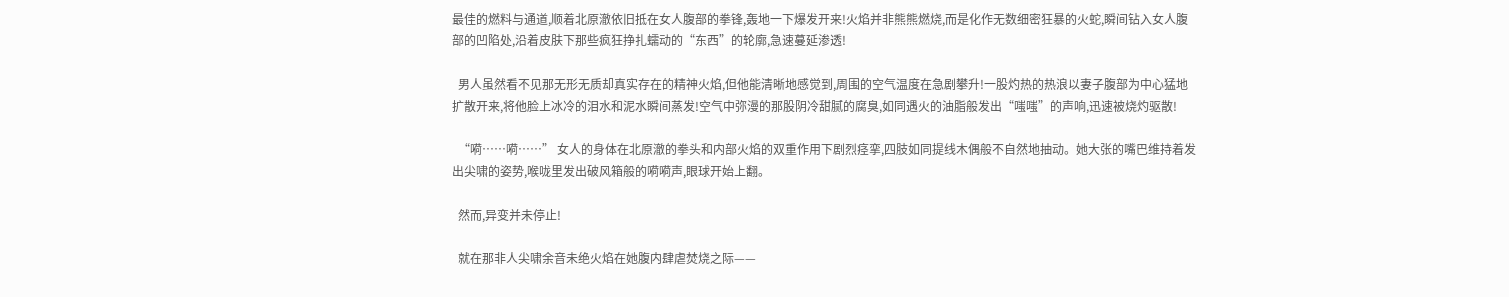最佳的燃料与通道,顺着北原澈依旧抵在女人腹部的拳锋,轰地一下爆发开来!火焰并非熊熊燃烧,而是化作无数细密狂暴的火蛇,瞬间钻入女人腹部的凹陷处,沿着皮肤下那些疯狂挣扎蠕动的“东西”的轮廓,急速蔓延渗透!

  男人虽然看不见那无形无质却真实存在的精神火焰,但他能清晰地感觉到,周围的空气温度在急剧攀升!一股灼热的热浪以妻子腹部为中心猛地扩散开来,将他脸上冰冷的泪水和泥水瞬间蒸发!空气中弥漫的那股阴冷甜腻的腐臭,如同遇火的油脂般发出“嗤嗤”的声响,迅速被烧灼驱散!

  “嗬……嗬……” 女人的身体在北原澈的拳头和内部火焰的双重作用下剧烈痉挛,四肢如同提线木偶般不自然地抽动。她大张的嘴巴维持着发出尖啸的姿势,喉咙里发出破风箱般的嗬嗬声,眼球开始上翻。

  然而,异变并未停止!

  就在那非人尖啸余音未绝火焰在她腹内肆虐焚烧之际——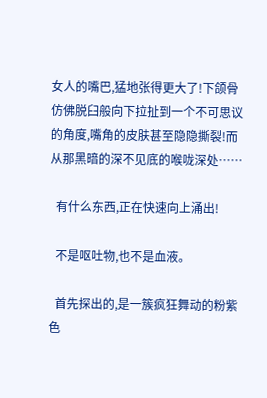女人的嘴巴,猛地张得更大了!下颌骨仿佛脱臼般向下拉扯到一个不可思议的角度,嘴角的皮肤甚至隐隐撕裂!而从那黑暗的深不见底的喉咙深处……

  有什么东西,正在快速向上涌出!

  不是呕吐物,也不是血液。

  首先探出的,是一簇疯狂舞动的粉紫色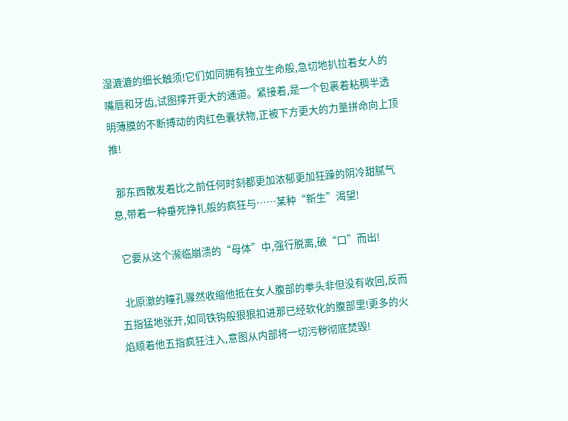湿漉漉的细长触须!它们如同拥有独立生命般,急切地扒拉着女人的嘴唇和牙齿,试图撑开更大的通道。紧接着,是一个包裹着粘稠半透明薄膜的不断搏动的肉红色囊状物,正被下方更大的力量拼命向上顶推!

  那东西散发着比之前任何时刻都更加浓郁更加狂躁的阴冷甜腻气息,带着一种垂死挣扎般的疯狂与……某种“新生”渴望!

  它要从这个濒临崩溃的“母体”中,强行脱离,破“口”而出!

  北原澈的瞳孔骤然收缩他抵在女人腹部的拳头非但没有收回,反而五指猛地张开,如同铁钩般狠狠扣进那已经软化的腹部里!更多的火焰顺着他五指疯狂注入,意图从内部将一切污秽彻底焚毁!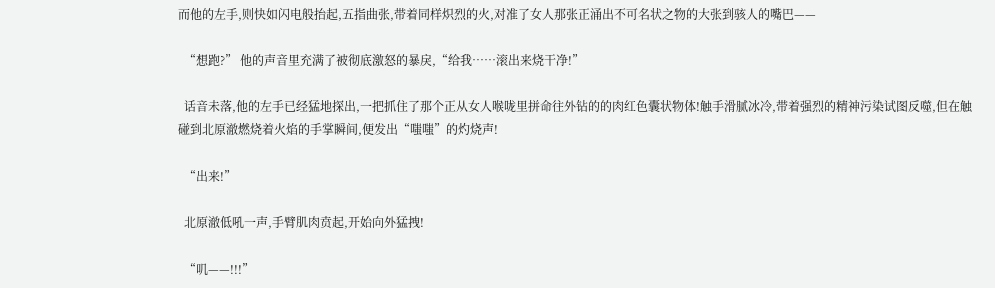而他的左手,则快如闪电般抬起,五指曲张,带着同样炽烈的火,对准了女人那张正涌出不可名状之物的大张到骇人的嘴巴——

  “想跑?” 他的声音里充满了被彻底激怒的暴戾,“给我……滚出来烧干净!”

  话音未落,他的左手已经猛地探出,一把抓住了那个正从女人喉咙里拼命往外钻的的肉红色囊状物体!触手滑腻冰冷,带着强烈的精神污染试图反噬,但在触碰到北原澈燃烧着火焰的手掌瞬间,便发出“嗤嗤”的灼烧声!

  “出来!”

  北原澈低吼一声,手臂肌肉贲起,开始向外猛拽!

  “叽——!!!”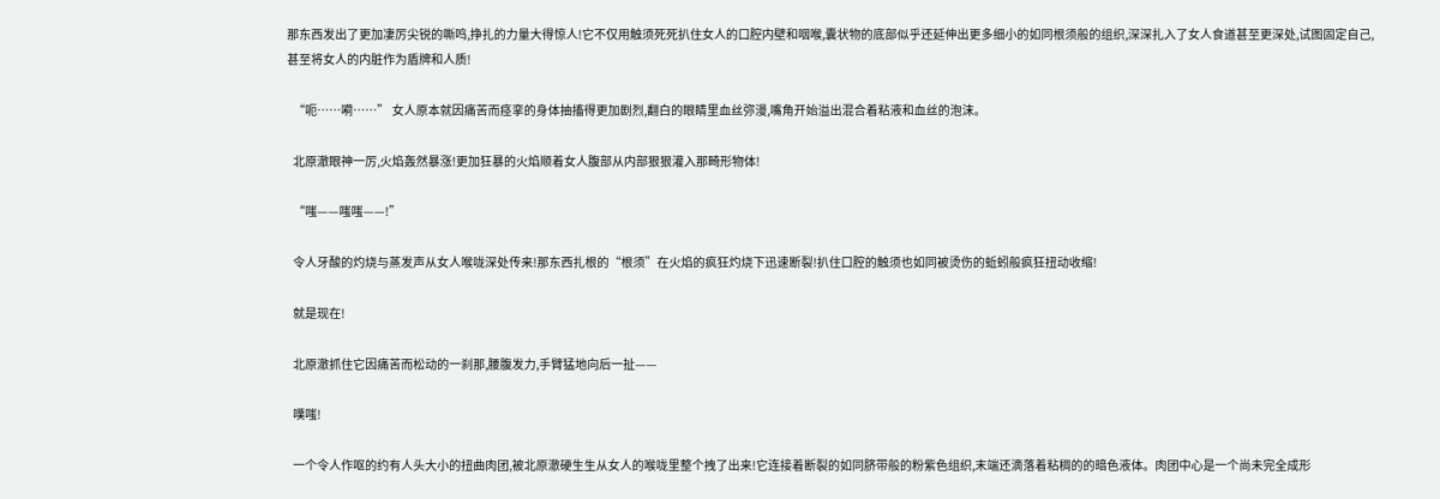那东西发出了更加凄厉尖锐的嘶鸣,挣扎的力量大得惊人!它不仅用触须死死扒住女人的口腔内壁和咽喉,囊状物的底部似乎还延伸出更多细小的如同根须般的组织,深深扎入了女人食道甚至更深处,试图固定自己,甚至将女人的内脏作为盾牌和人质!

  “呃……嗬……” 女人原本就因痛苦而痉挛的身体抽搐得更加剧烈,翻白的眼睛里血丝弥漫,嘴角开始溢出混合着粘液和血丝的泡沫。

  北原澈眼神一厉,火焰轰然暴涨!更加狂暴的火焰顺着女人腹部从内部狠狠灌入那畸形物体!

  “嗤——嗤嗤——!”

  令人牙酸的灼烧与蒸发声从女人喉咙深处传来!那东西扎根的“根须”在火焰的疯狂灼烧下迅速断裂!扒住口腔的触须也如同被烫伤的蚯蚓般疯狂扭动收缩!

  就是现在!

  北原澈抓住它因痛苦而松动的一刹那,腰腹发力,手臂猛地向后一扯——

  噗嗤!

  一个令人作呕的约有人头大小的扭曲肉团,被北原澈硬生生从女人的喉咙里整个拽了出来!它连接着断裂的如同脐带般的粉紫色组织,末端还滴落着粘稠的的暗色液体。肉团中心是一个尚未完全成形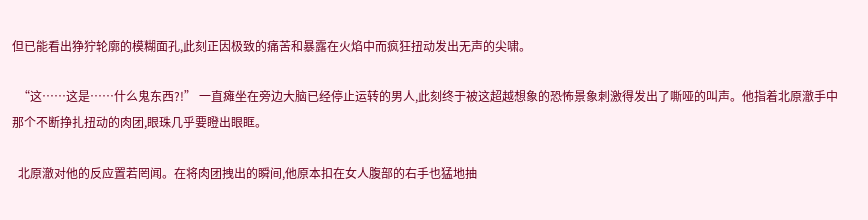但已能看出狰狞轮廓的模糊面孔,此刻正因极致的痛苦和暴露在火焰中而疯狂扭动发出无声的尖啸。

  “这……这是……什么鬼东西?!” 一直瘫坐在旁边大脑已经停止运转的男人,此刻终于被这超越想象的恐怖景象刺激得发出了嘶哑的叫声。他指着北原澈手中那个不断挣扎扭动的肉团,眼珠几乎要瞪出眼眶。

  北原澈对他的反应置若罔闻。在将肉团拽出的瞬间,他原本扣在女人腹部的右手也猛地抽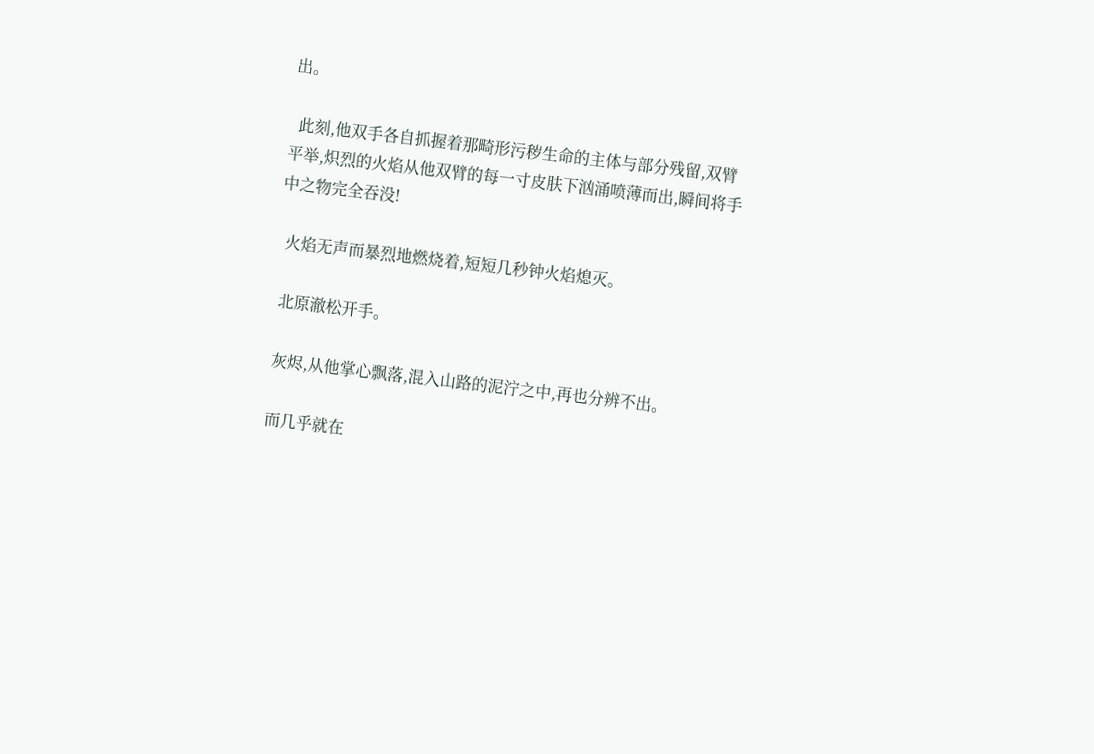出。

  此刻,他双手各自抓握着那畸形污秽生命的主体与部分残留,双臂平举,炽烈的火焰从他双臂的每一寸皮肤下汹涌喷薄而出,瞬间将手中之物完全吞没!

  火焰无声而暴烈地燃烧着,短短几秒钟火焰熄灭。

  北原澈松开手。

  灰烬,从他掌心飘落,混入山路的泥泞之中,再也分辨不出。

  而几乎就在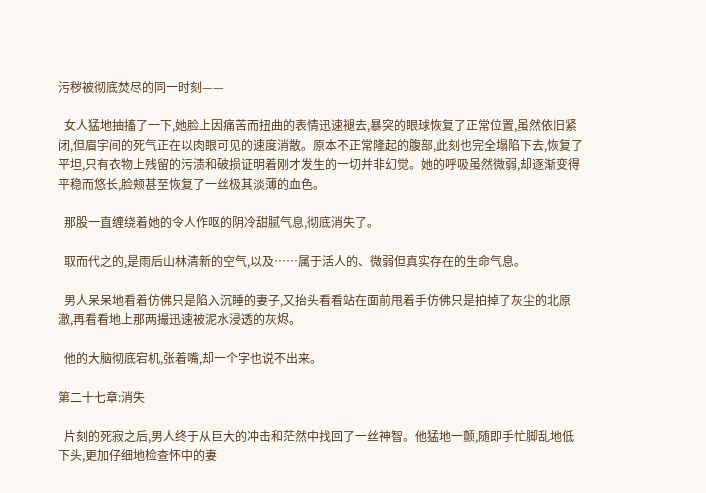污秽被彻底焚尽的同一时刻——

  女人猛地抽搐了一下,她脸上因痛苦而扭曲的表情迅速褪去,暴突的眼球恢复了正常位置,虽然依旧紧闭,但眉宇间的死气正在以肉眼可见的速度消散。原本不正常隆起的腹部,此刻也完全塌陷下去,恢复了平坦,只有衣物上残留的污渍和破损证明着刚才发生的一切并非幻觉。她的呼吸虽然微弱,却逐渐变得平稳而悠长,脸颊甚至恢复了一丝极其淡薄的血色。

  那股一直缠绕着她的令人作呕的阴冷甜腻气息,彻底消失了。

  取而代之的,是雨后山林清新的空气,以及……属于活人的、微弱但真实存在的生命气息。

  男人呆呆地看着仿佛只是陷入沉睡的妻子,又抬头看看站在面前甩着手仿佛只是拍掉了灰尘的北原澈,再看看地上那两撮迅速被泥水浸透的灰烬。

  他的大脑彻底宕机,张着嘴,却一个字也说不出来。

第二十七章:消失

  片刻的死寂之后,男人终于从巨大的冲击和茫然中找回了一丝神智。他猛地一颤,随即手忙脚乱地低下头,更加仔细地检查怀中的妻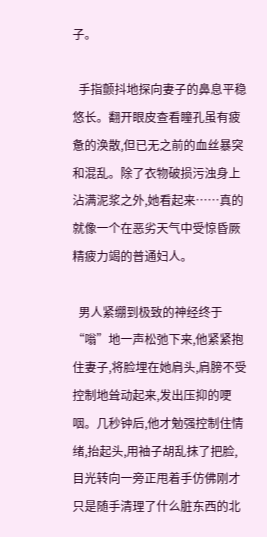子。

  手指颤抖地探向妻子的鼻息平稳悠长。翻开眼皮查看瞳孔虽有疲惫的涣散,但已无之前的血丝暴突和混乱。除了衣物破损污浊身上沾满泥浆之外,她看起来……真的就像一个在恶劣天气中受惊昏厥精疲力竭的普通妇人。

  男人紧绷到极致的神经终于“嗡”地一声松弛下来,他紧紧抱住妻子,将脸埋在她肩头,肩膀不受控制地耸动起来,发出压抑的哽咽。几秒钟后,他才勉强控制住情绪,抬起头,用袖子胡乱抹了把脸,目光转向一旁正甩着手仿佛刚才只是随手清理了什么脏东西的北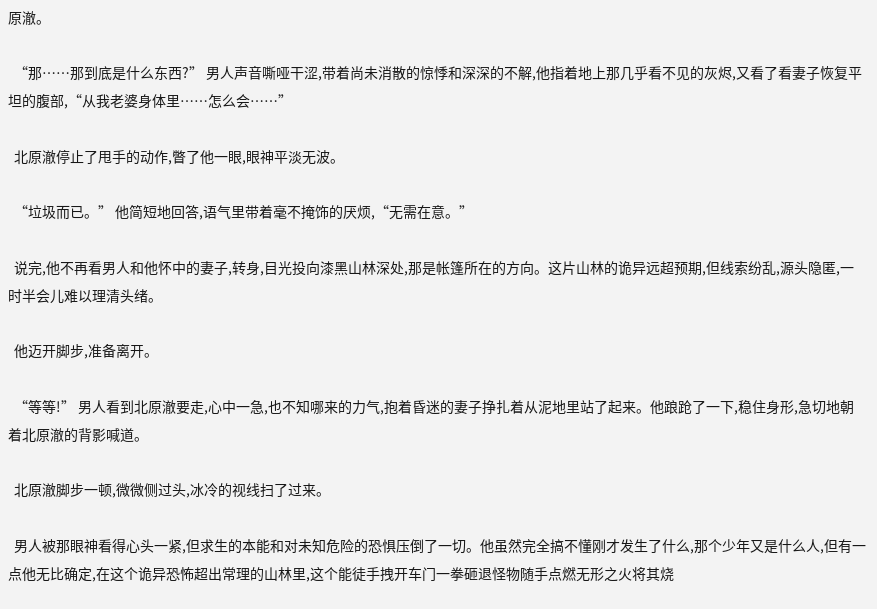原澈。

  “那……那到底是什么东西?” 男人声音嘶哑干涩,带着尚未消散的惊悸和深深的不解,他指着地上那几乎看不见的灰烬,又看了看妻子恢复平坦的腹部,“从我老婆身体里……怎么会……”

  北原澈停止了甩手的动作,瞥了他一眼,眼神平淡无波。

  “垃圾而已。” 他简短地回答,语气里带着毫不掩饰的厌烦,“无需在意。”

  说完,他不再看男人和他怀中的妻子,转身,目光投向漆黑山林深处,那是帐篷所在的方向。这片山林的诡异远超预期,但线索纷乱,源头隐匿,一时半会儿难以理清头绪。

  他迈开脚步,准备离开。

  “等等!” 男人看到北原澈要走,心中一急,也不知哪来的力气,抱着昏迷的妻子挣扎着从泥地里站了起来。他踉跄了一下,稳住身形,急切地朝着北原澈的背影喊道。

  北原澈脚步一顿,微微侧过头,冰冷的视线扫了过来。

  男人被那眼神看得心头一紧,但求生的本能和对未知危险的恐惧压倒了一切。他虽然完全搞不懂刚才发生了什么,那个少年又是什么人,但有一点他无比确定,在这个诡异恐怖超出常理的山林里,这个能徒手拽开车门一拳砸退怪物随手点燃无形之火将其烧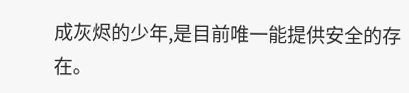成灰烬的少年,是目前唯一能提供安全的存在。